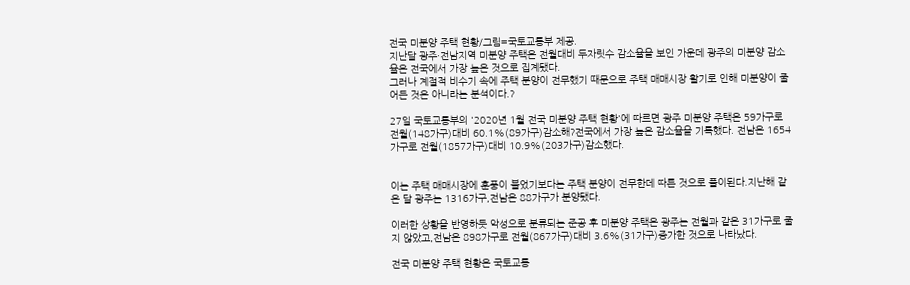전국 미분양 주택 현황/그림=국토교통부 제공.
지난달 광주·전남지역 미분양 주택은 전월대비 두자릿수 감소율을 보인 가운데 광주의 미분양 감소율은 전국에서 가장 높은 것으로 집계됐다.
그러나 계절적 비수기 속에 주택 분양이 전무했기 때문으로 주택 매매시장 활기로 인해 미분양이 줄어든 것은 아니라는 분석이다.?

27일 국토교통부의 '2020년 1월 전국 미분양 주택 현황'에 따르면 광주 미분양 주택은 59가구로 전월(148가구)대비 60.1%(89가구)감소해?전국에서 가장 높은 감소율을 기록했다. 전남은 1654가구로 전월(1857가구)대비 10.9%(203가구)감소했다.


이는 주택 매매시장에 훈풍이 불었기보다는 주택 분양이 전무한데 따른 것으로 풀이된다.지난해 같은 달 광주는 1316가구,전남은 88가구가 분양됐다.

이러한 상황을 반영하듯 악성으로 분류되는 준공 후 미분양 주택은 광주는 전월과 같은 31가구로 줄지 않았고,전남은 898가구로 전월(867가구)대비 3.6%(31가구)증가한 것으로 나타났다.

전국 미분양 주택 현황은 국토교통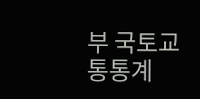부 국토교통통계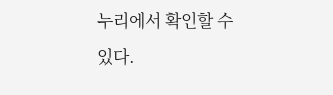누리에서 확인할 수 있다.